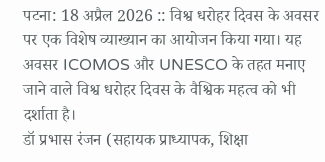पटना: 18 अप्रैल 2026 :: विश्व धरोहर दिवस के अवसर पर एक विशेष व्याख्यान का आयोजन किया गया। यह अवसर ICOMOS और UNESCO के तहत मनाए जाने वाले विश्व धरोहर दिवस के वैश्विक महत्व को भी दर्शाता है।
डॉ प्रभास रंजन (सहायक प्राध्यापक, शिक्षा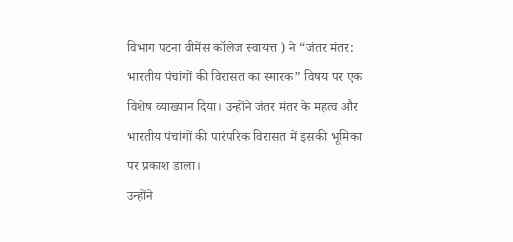विभाग पटना वीमेंस कॉलेज स्वायत्त ) ने “जंतर मंतर: भारतीय पंचांगों की विरासत का स्मारक” विषय पर एक विशेष व्याख्यान दिया। उन्होंने जंतर मंतर के महत्व और भारतीय पंचांगों की पारंपरिक विरासत में इसकी भूमिका पर प्रकाश डाला।
उन्होंने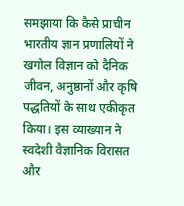समझाया कि कैसे प्राचीन भारतीय ज्ञान प्रणालियों ने खगोल विज्ञान को दैनिक जीवन, अनुष्ठानों और कृषि पद्धतियों के साथ एकीकृत किया। इस व्याख्यान ने स्वदेशी वैज्ञानिक विरासत और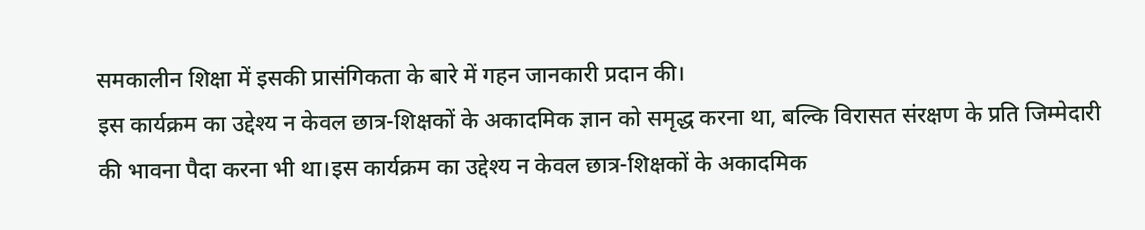समकालीन शिक्षा में इसकी प्रासंगिकता के बारे में गहन जानकारी प्रदान की।
इस कार्यक्रम का उद्देश्य न केवल छात्र-शिक्षकों के अकादमिक ज्ञान को समृद्ध करना था, बल्कि विरासत संरक्षण के प्रति जिम्मेदारी की भावना पैदा करना भी था।इस कार्यक्रम का उद्देश्य न केवल छात्र-शिक्षकों के अकादमिक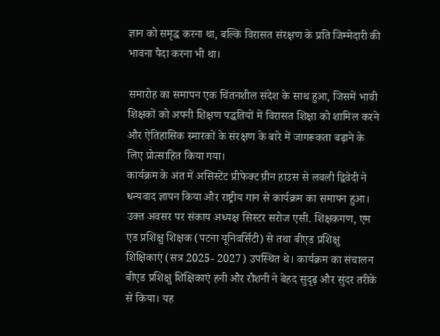ज्ञान को समृद्ध करना था, बल्कि विरासत संरक्षण के प्रति जिम्मेदारी की भावना पैदा करना भी था।

समारोह का समापन एक चिंतनशील संदेश के साथ हुआ, जिसमें भावी शिक्षकों को अपनी शिक्षण पद्धतियों में विरासत शिक्षा को शामिल करने और ऐतिहासिक स्मारकों के संरक्षण के बारे में जागरूकता बढ़ाने के लिए प्रोत्साहित किया गया।
कार्यक्रम के अंत में असिस्टेंट प्रीफेक्ट ग्रीन हाउस से लवली द्विवेदी ने धन्यवाद ज्ञापन किया और राष्ट्रीय गान से कार्यक्रम का समापन हुआ।
उक्त अवसर पर संकाय अध्यक्ष सिस्टर सरोज एसी. शिक्षकगण, एम एड प्रशिक्षु शिक्षक (पटना यूनिवर्सिटी) से तथा बीएड प्रशिक्षु शिक्षिकाएं (सत्र 2025- 2027) उपस्थित थे। कार्यक्रम का संचालन बीएड प्रशिक्षु शिक्षिकाएं हनी और रौशनी ने बेहद सुदृढ़ और सुंदर तरीके से किया। यह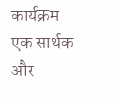कार्यक्रम एक सार्थक और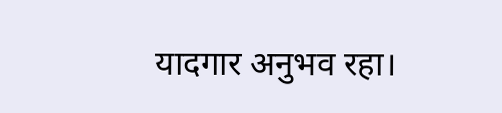यादगार अनुभव रहा।